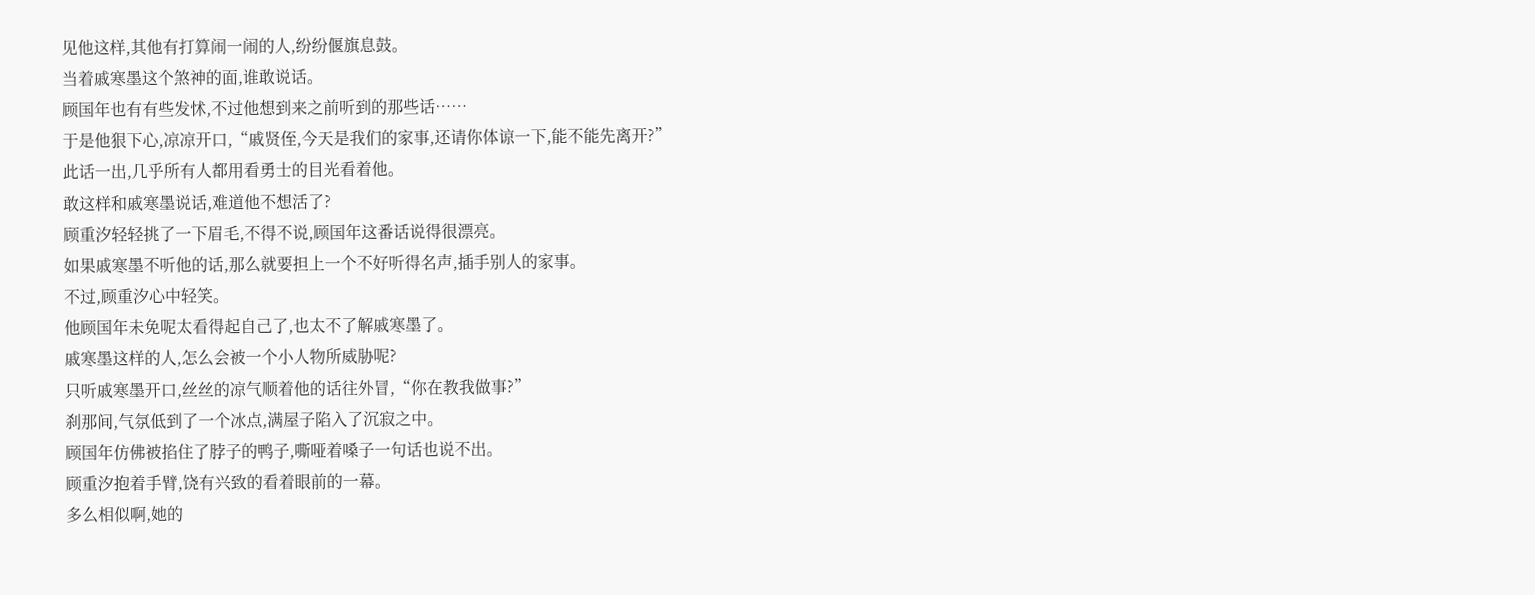见他这样,其他有打算闹一闹的人,纷纷偃旗息鼓。
当着戚寒墨这个煞神的面,谁敢说话。
顾国年也有有些发怵,不过他想到来之前听到的那些话……
于是他狠下心,凉凉开口,“戚贤侄,今天是我们的家事,还请你体谅一下,能不能先离开?”
此话一出,几乎所有人都用看勇士的目光看着他。
敢这样和戚寒墨说话,难道他不想活了?
顾重汐轻轻挑了一下眉毛,不得不说,顾国年这番话说得很漂亮。
如果戚寒墨不听他的话,那么就要担上一个不好听得名声,插手别人的家事。
不过,顾重汐心中轻笑。
他顾国年未免呢太看得起自己了,也太不了解戚寒墨了。
戚寒墨这样的人,怎么会被一个小人物所威胁呢?
只听戚寒墨开口,丝丝的凉气顺着他的话往外冒,“你在教我做事?”
刹那间,气氛低到了一个冰点,满屋子陷入了沉寂之中。
顾国年仿佛被掐住了脖子的鸭子,嘶哑着嗓子一句话也说不出。
顾重汐抱着手臂,饶有兴致的看着眼前的一幕。
多么相似啊,她的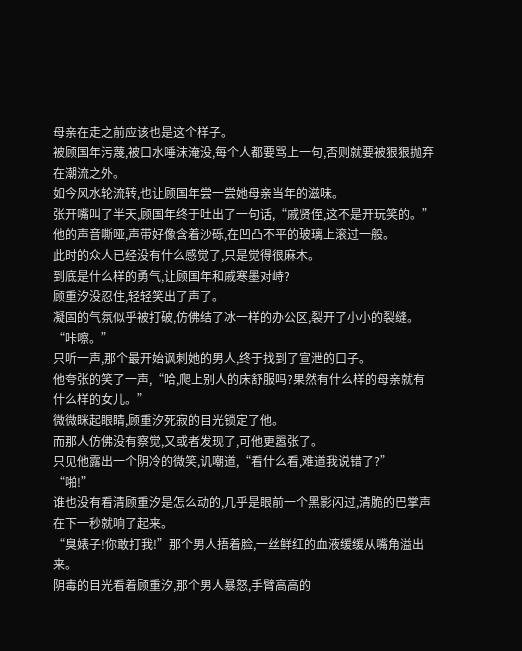母亲在走之前应该也是这个样子。
被顾国年污蔑,被口水唾沫淹没,每个人都要骂上一句,否则就要被狠狠抛弃在潮流之外。
如今风水轮流转,也让顾国年尝一尝她母亲当年的滋味。
张开嘴叫了半天,顾国年终于吐出了一句话,“戚贤侄,这不是开玩笑的。”
他的声音嘶哑,声带好像含着沙砾,在凹凸不平的玻璃上滚过一般。
此时的众人已经没有什么感觉了,只是觉得很麻木。
到底是什么样的勇气,让顾国年和戚寒墨对峙?
顾重汐没忍住,轻轻笑出了声了。
凝固的气氛似乎被打破,仿佛结了冰一样的办公区,裂开了小小的裂缝。
“咔嚓。”
只听一声,那个最开始讽刺她的男人,终于找到了宣泄的口子。
他夸张的笑了一声,“哈,爬上别人的床舒服吗?果然有什么样的母亲就有什么样的女儿。”
微微眯起眼睛,顾重汐死寂的目光锁定了他。
而那人仿佛没有察觉,又或者发现了,可他更嚣张了。
只见他露出一个阴冷的微笑,讥嘲道,“看什么看,难道我说错了?”
“啪!”
谁也没有看清顾重汐是怎么动的,几乎是眼前一个黑影闪过,清脆的巴掌声在下一秒就响了起来。
“臭婊子!你敢打我!”那个男人捂着脸,一丝鲜红的血液缓缓从嘴角溢出来。
阴毒的目光看着顾重汐,那个男人暴怒,手臂高高的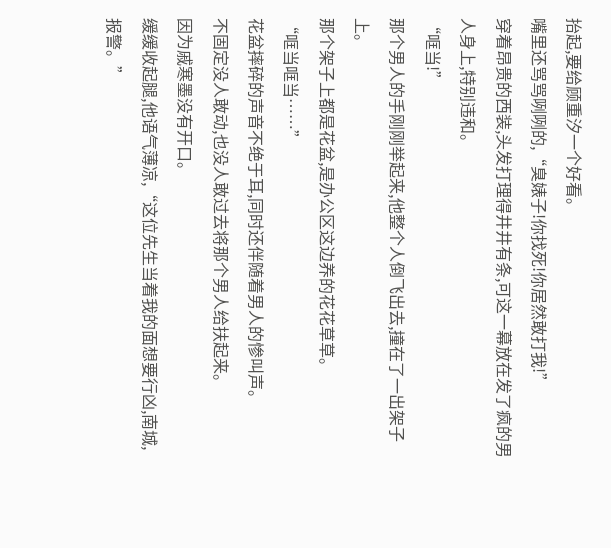抬起,要给顾重汐一个好看。
嘴里还骂骂咧咧的,“臭婊子!你找死!你居然敢打我!”
穿着昂贵的西装,头发打理得井井有条,可这一幕放在发了疯的男人身上,特别违和。
“哐当!”
那个男人的手刚刚举起来,他整个人倒飞出去,撞在了一出架子上。
那个架子上都是花盆,是办公区这边养的花花草草。
“哐当哐当……”
花盆摔碎的声音不绝于耳,同时还伴随着男人的惨叫声。
不固定没人敢动,也没人敢过去将那个男人给扶起来。
因为戚寒墨没有开口。
缓缓收起腿,他语气薄凉,“这位先生当着我的面想要行凶,南城,报警。”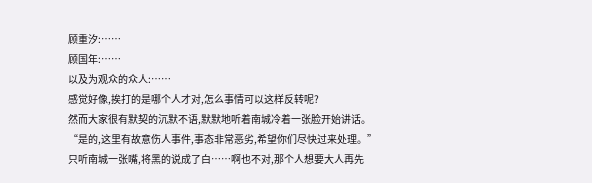顾重汐:……
顾国年:……
以及为观众的众人:……
感觉好像,挨打的是哪个人才对,怎么事情可以这样反转呢?
然而大家很有默契的沉默不语,默默地听着南城冷着一张脸开始讲话。
“是的,这里有故意伤人事件,事态非常恶劣,希望你们尽快过来处理。”
只听南城一张嘴,将黑的说成了白……啊也不对,那个人想要大人再先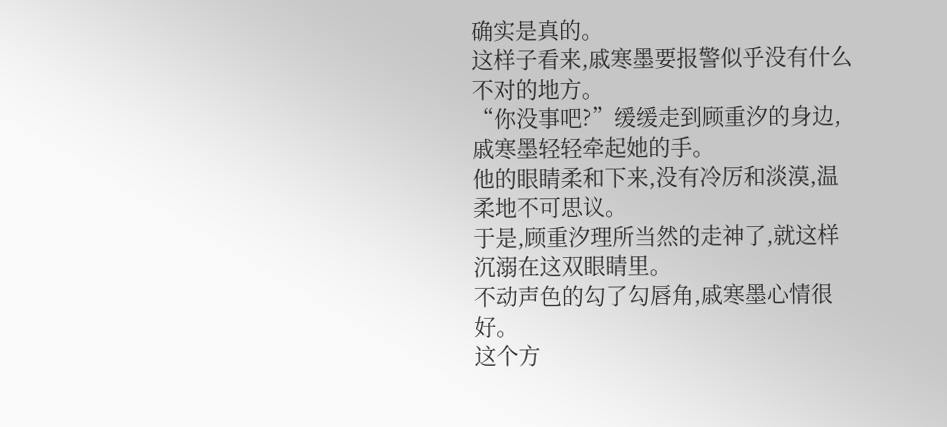确实是真的。
这样子看来,戚寒墨要报警似乎没有什么不对的地方。
“你没事吧?”缓缓走到顾重汐的身边,戚寒墨轻轻牵起她的手。
他的眼睛柔和下来,没有冷厉和淡漠,温柔地不可思议。
于是,顾重汐理所当然的走神了,就这样沉溺在这双眼睛里。
不动声色的勾了勾唇角,戚寒墨心情很好。
这个方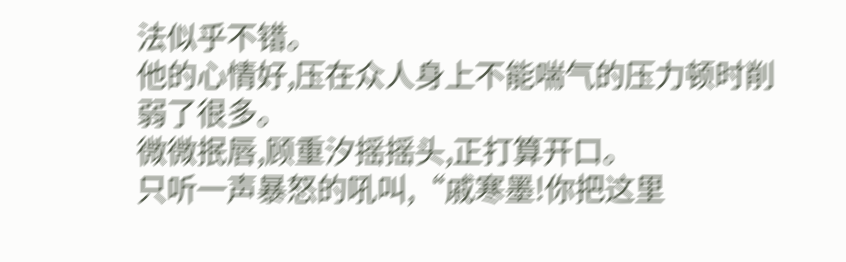法似乎不错。
他的心情好,压在众人身上不能喘气的压力顿时削弱了很多。
微微抿唇,顾重汐摇摇头,正打算开口。
只听一声暴怒的吼叫,“戚寒墨!你把这里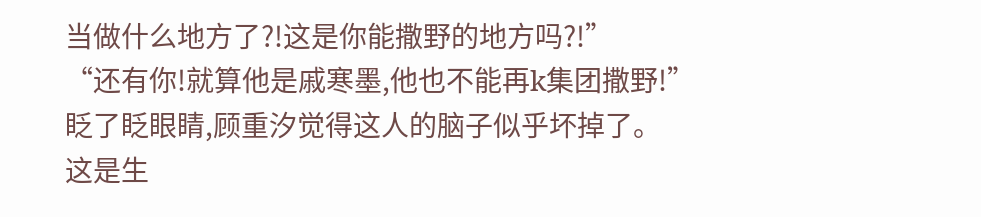当做什么地方了?!这是你能撒野的地方吗?!”
“还有你!就算他是戚寒墨,他也不能再k集团撒野!”
眨了眨眼睛,顾重汐觉得这人的脑子似乎坏掉了。
这是生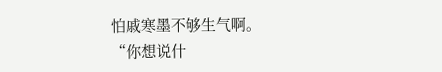怕戚寒墨不够生气啊。
“你想说什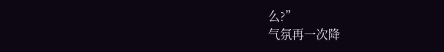么?”
气氛再一次降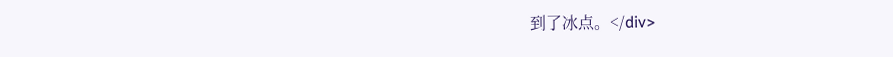到了冰点。</div>